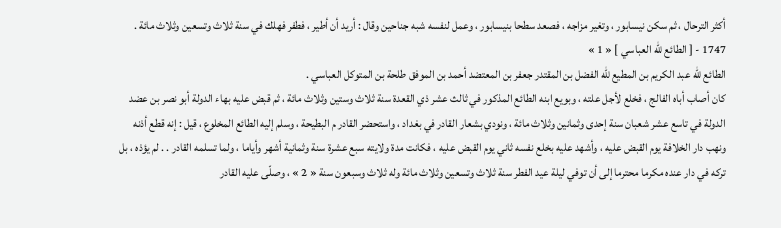أكثر الترحال ، ثم سكن نيسابور ، وتغير مزاجه ، فصعد سطحا بنيسابور ، وعمل لنفسه شبه جناحين وقال : أريد أن أطير ، فطفر فهلك في سنة ثلاث وتسعين وثلاث مائة .
1747 - [ الطائع للّه العباسي ] « 1 »
الطائع للّه عبد الكريم بن المطيع للّه الفضل بن المقتدر جعفر بن المعتضد أحمد بن الموفق طلحة بن المتوكل العباسي .
كان أصاب أباه الفالج ، فخلع لأجل علته ، وبويع ابنه الطائع المذكور في ثالث عشر ذي القعدة سنة ثلاث وستين وثلاث مائة ، ثم قبض عليه بهاء الدولة أبو نصر بن عضد الدولة في تاسع عشر شعبان سنة إحدى وثمانين وثلاث مائة ، ونودي بشعار القادر في بغداد ، واستحضر القادر م البطيحة ، وسلم إليه الطائع المخلوع ، قيل : إنه قطع أذنه ونهب دار الخلافة يوم القبض عليه ، وأشهد عليه بخلع نفسه ثاني يوم القبض عليه ، فكانت مدة ولايته سبع عشرة سنة وثمانية أشهر وأياما ، ولما تسلمه القادر . . لم يؤذه ، بل تركه في دار عنده مكرما محترما إلى أن توفي ليلة عيد الفطر سنة ثلاث وتسعين وثلاث مائة وله ثلاث وسبعون سنة « 2 » ، وصلّى عليه القادر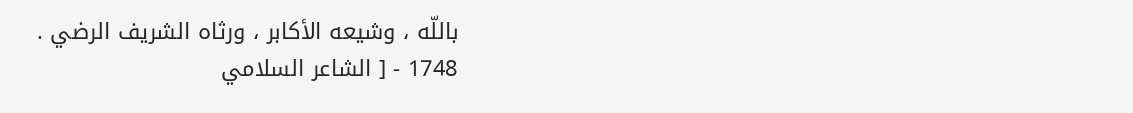باللّه ، وشيعه الأكابر ، ورثاه الشريف الرضي .
1748 - [ الشاعر السلامي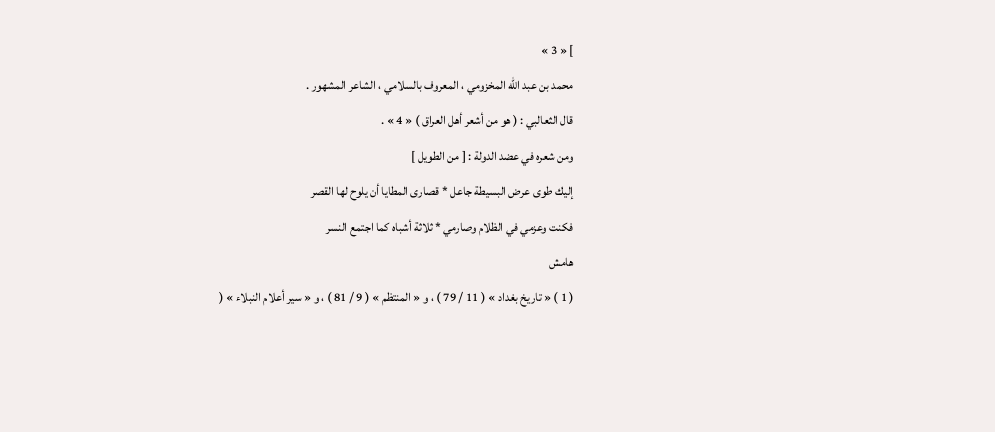] « 3 »
محمد بن عبد اللّه المخزومي ، المعروف بالسلامي ، الشاعر المشهور .
قال الثعالبي : ( هو من أشعر أهل العراق ) « 4 » .
ومن شعره في عضد الدولة : [ من الطويل ]
إليك طوى عرض البسيطة جاعل * قصارى المطايا أن يلوح لها القصر
فكنت وعزمي في الظلام وصارمي * ثلاثة أشباه كما اجتمع النسر
هامش
( 1 ) « تاريخ بغداد » ( 11 / 79 ) ، و « المنتظم » ( 9 / 81 ) ، و « سير أعلام النبلاء » (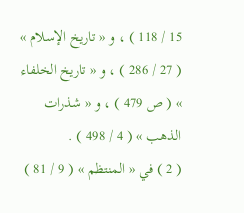15 / 118 ) ، و « تاريخ الإسلام » ( 27 / 286 ) ، و « تاريخ الخلفاء » ( ص 479 ) ، و « شذرات الذهب » ( 4 / 498 ) .
( 2 ) في « المنتظم » ( 9 / 81 )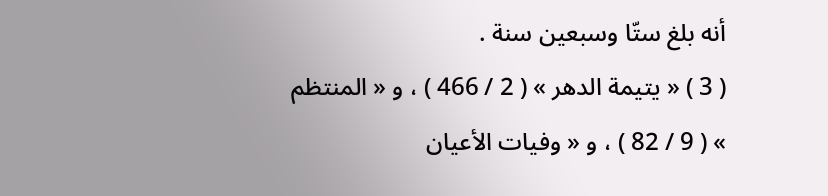أنه بلغ ستّا وسبعين سنة .
( 3 ) « يتيمة الدهر » ( 2 / 466 ) ، و « المنتظم » ( 9 / 82 ) ، و « وفيات الأعيان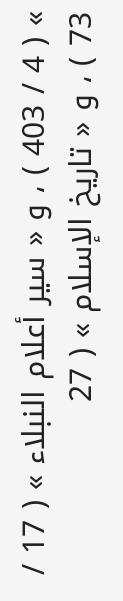» ( 4 / 403 ) ، و « سير أعلام النبلاء » ( 17 / 73 ) ، و « تاريخ الإسلام » ( 27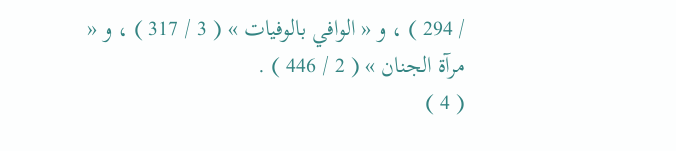/ 294 ) ، و « الوافي بالوفيات » ( 3 / 317 ) ، و « مرآة الجنان » ( 2 / 446 ) .
( 4 )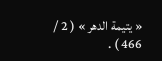« يتيمة الدهر » ( 2 / 466 ) .